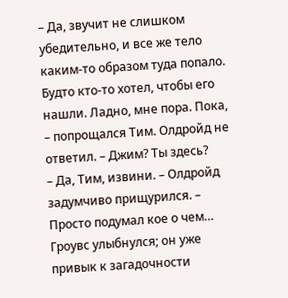– Да, звучит не слишком убедительно, и все же тело каким-то образом туда попало. Будто кто-то хотел, чтобы его нашли. Ладно, мне пора. Пока, – попрощался Тим. Олдройд не ответил. – Джим? Ты здесь?
– Да, Тим, извини. – Олдройд задумчиво прищурился. – Просто подумал кое о чем…
Гроувс улыбнулся; он уже привык к загадочности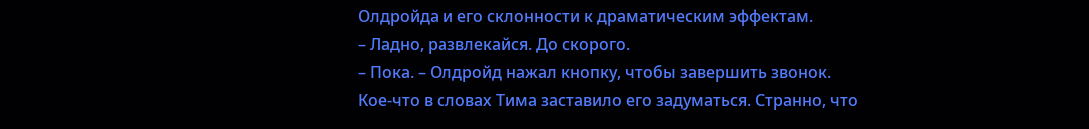Олдройда и его склонности к драматическим эффектам.
– Ладно, развлекайся. До скорого.
– Пока. – Олдройд нажал кнопку, чтобы завершить звонок.
Кое-что в словах Тима заставило его задуматься. Странно, что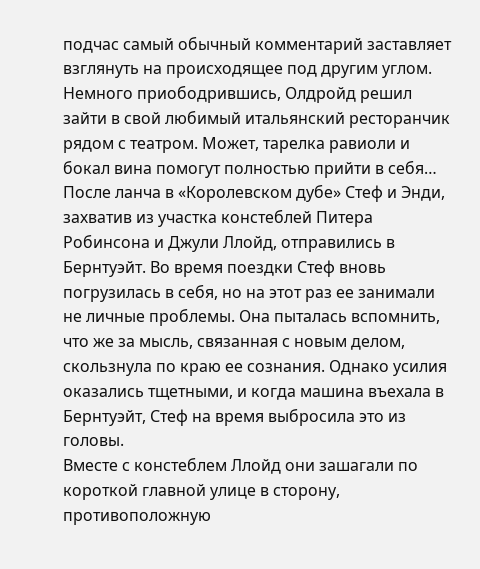подчас самый обычный комментарий заставляет взглянуть на происходящее под другим углом. Немного приободрившись, Олдройд решил зайти в свой любимый итальянский ресторанчик рядом с театром. Может, тарелка равиоли и бокал вина помогут полностью прийти в себя…
После ланча в «Королевском дубе» Стеф и Энди, захватив из участка констеблей Питера Робинсона и Джули Ллойд, отправились в Бернтуэйт. Во время поездки Стеф вновь погрузилась в себя, но на этот раз ее занимали не личные проблемы. Она пыталась вспомнить, что же за мысль, связанная с новым делом, скользнула по краю ее сознания. Однако усилия оказались тщетными, и когда машина въехала в Бернтуэйт, Стеф на время выбросила это из головы.
Вместе с констеблем Ллойд они зашагали по короткой главной улице в сторону, противоположную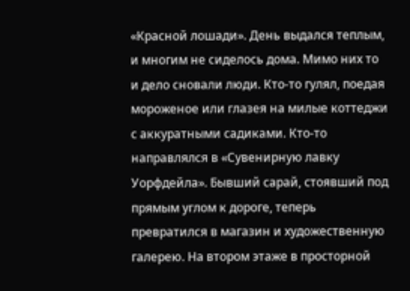«Красной лошади». День выдался теплым, и многим не сиделось дома. Мимо них то и дело сновали люди. Кто-то гулял, поедая мороженое или глазея на милые коттеджи с аккуратными садиками. Кто-то направлялся в «Сувенирную лавку Уорфдейла». Бывший сарай, стоявший под прямым углом к дороге, теперь превратился в магазин и художественную галерею. На втором этаже в просторной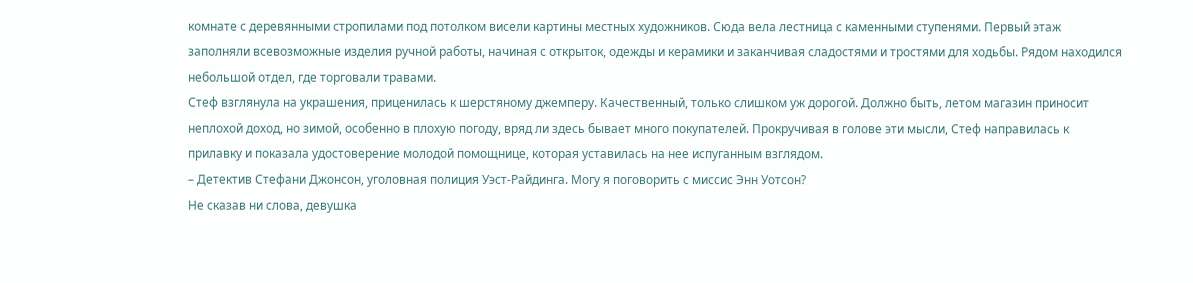комнате с деревянными стропилами под потолком висели картины местных художников. Сюда вела лестница с каменными ступенями. Первый этаж заполняли всевозможные изделия ручной работы, начиная с открыток, одежды и керамики и заканчивая сладостями и тростями для ходьбы. Рядом находился небольшой отдел, где торговали травами.
Стеф взглянула на украшения, приценилась к шерстяному джемперу. Качественный, только слишком уж дорогой. Должно быть, летом магазин приносит неплохой доход, но зимой, особенно в плохую погоду, вряд ли здесь бывает много покупателей. Прокручивая в голове эти мысли, Стеф направилась к прилавку и показала удостоверение молодой помощнице, которая уставилась на нее испуганным взглядом.
– Детектив Стефани Джонсон, уголовная полиция Уэст-Райдинга. Могу я поговорить с миссис Энн Уотсон?
Не сказав ни слова, девушка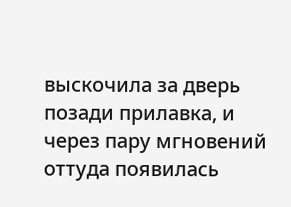выскочила за дверь позади прилавка, и через пару мгновений оттуда появилась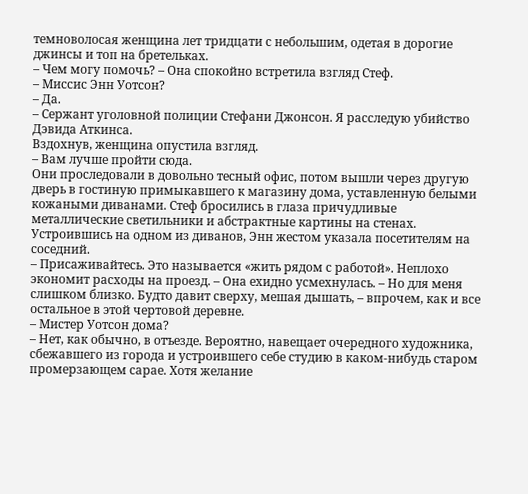темноволосая женщина лет тридцати с небольшим, одетая в дорогие джинсы и топ на бретельках.
– Чем могу помочь? – Она спокойно встретила взгляд Стеф.
– Миссис Энн Уотсон?
– Да.
– Сержант уголовной полиции Стефани Джонсон. Я расследую убийство Дэвида Аткинса.
Вздохнув, женщина опустила взгляд.
– Вам лучше пройти сюда.
Они проследовали в довольно тесный офис, потом вышли через другую дверь в гостиную примыкавшего к магазину дома, уставленную белыми кожаными диванами. Стеф бросились в глаза причудливые металлические светильники и абстрактные картины на стенах.
Устроившись на одном из диванов, Энн жестом указала посетителям на соседний.
– Присаживайтесь. Это называется «жить рядом с работой». Неплохо экономит расходы на проезд. – Она ехидно усмехнулась. – Но для меня слишком близко. Будто давит сверху, мешая дышать, – впрочем, как и все остальное в этой чертовой деревне.
– Мистер Уотсон дома?
– Нет, как обычно, в отъезде. Вероятно, навещает очередного художника, сбежавшего из города и устроившего себе студию в каком-нибудь старом промерзающем сарае. Хотя желание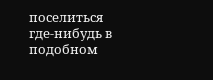поселиться где-нибудь в подобном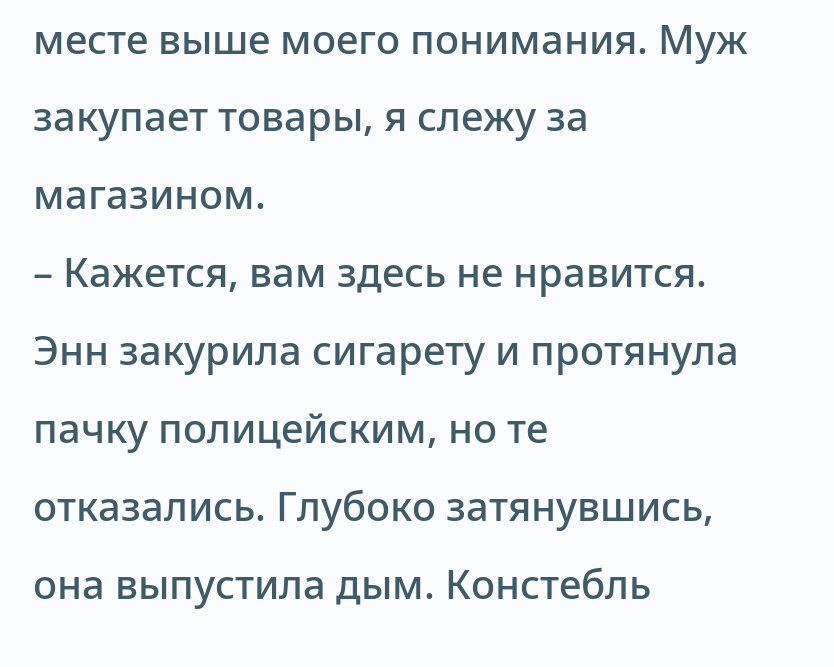месте выше моего понимания. Муж закупает товары, я слежу за магазином.
– Кажется, вам здесь не нравится.
Энн закурила сигарету и протянула пачку полицейским, но те отказались. Глубоко затянувшись, она выпустила дым. Констебль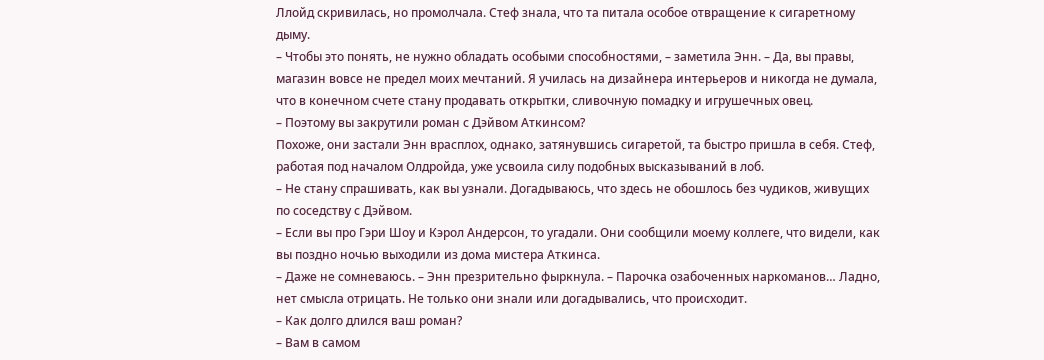Ллойд скривилась, но промолчала. Стеф знала, что та питала особое отвращение к сигаретному дыму.
– Чтобы это понять, не нужно обладать особыми способностями, – заметила Энн. – Да, вы правы, магазин вовсе не предел моих мечтаний. Я училась на дизайнера интерьеров и никогда не думала, что в конечном счете стану продавать открытки, сливочную помадку и игрушечных овец.
– Поэтому вы закрутили роман с Дэйвом Аткинсом?
Похоже, они застали Энн врасплох, однако, затянувшись сигаретой, та быстро пришла в себя. Стеф, работая под началом Олдройда, уже усвоила силу подобных высказываний в лоб.
– Не стану спрашивать, как вы узнали. Догадываюсь, что здесь не обошлось без чудиков, живущих по соседству с Дэйвом.
– Если вы про Гэри Шоу и Кэрол Андерсон, то угадали. Они сообщили моему коллеге, что видели, как вы поздно ночью выходили из дома мистера Аткинса.
– Даже не сомневаюсь. – Энн презрительно фыркнула. – Парочка озабоченных наркоманов… Ладно, нет смысла отрицать. Не только они знали или догадывались, что происходит.
– Как долго длился ваш роман?
– Вам в самом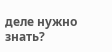деле нужно знать?